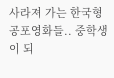사라져 가는 한국형 공포영화들.. 중학생이 되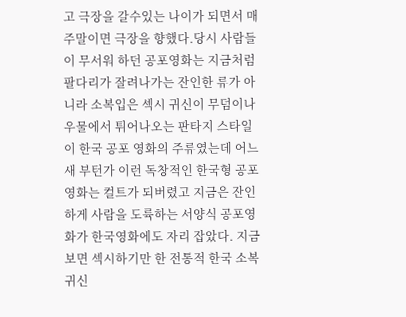고 극장을 갈수있는 나이가 되면서 매 주말이면 극장을 향했다.당시 사람들이 무서워 하던 공포영화는 지금처럼 팔다리가 잘려나가는 잔인한 류가 아니라 소복입은 섹시 귀신이 무덤이나 우물에서 튀어나오는 판타지 스타일이 한국 공포 영화의 주류였는데 어느새 부턴가 이런 독창적인 한국형 공포영화는 컬트가 되버렸고 지금은 잔인하게 사람을 도륙하는 서양식 공포영화가 한국영화에도 자리 잡았다. 지금보면 섹시하기만 한 전통적 한국 소복귀신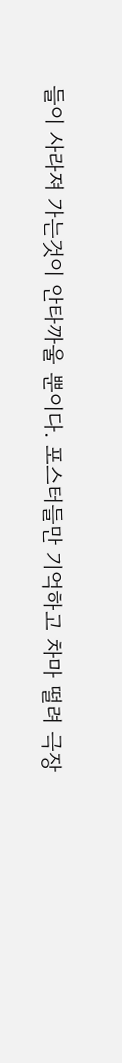들이 사라져 가는것이 안타까울 뿐이다. 포스터들만 기억하고 차마 떨려 극장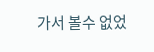가서 볼수 없었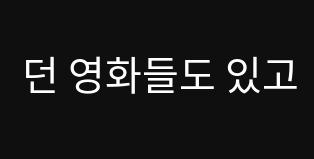던 영화들도 있고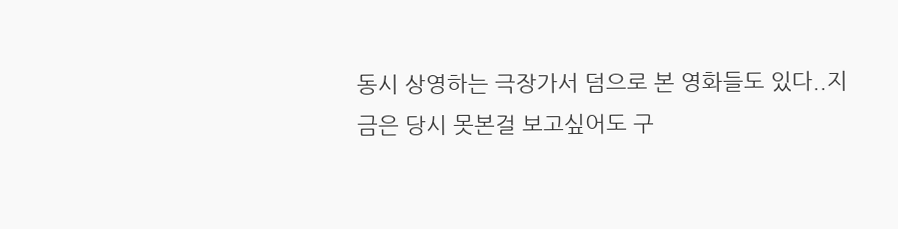동시 상영하는 극장가서 덤으로 본 영화들도 있다..지금은 당시 못본걸 보고싶어도 구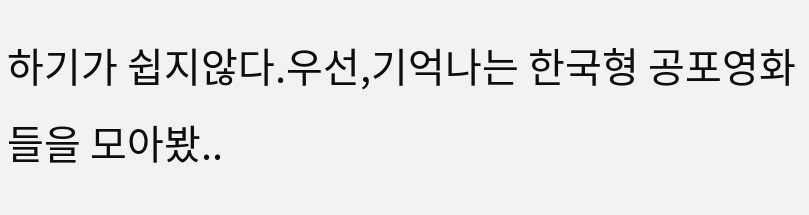하기가 쉽지않다.우선,기억나는 한국형 공포영화들을 모아봤..